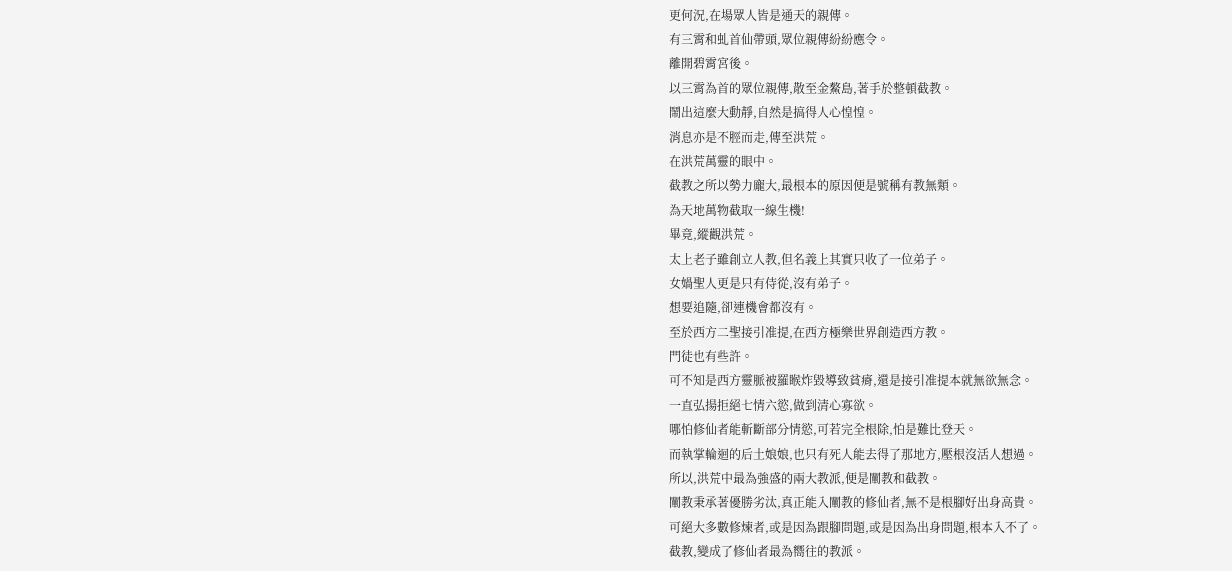更何況,在場眾人皆是通天的親傳。
有三霄和虬首仙帶頭,眾位親傳紛紛應令。
離開碧霄宮後。
以三霄為首的眾位親傳,散至金鰲島,著手於整頓截教。
鬧出這麼大動靜,自然是搞得人心惶惶。
消息亦是不脛而走,傳至洪荒。
在洪荒萬靈的眼中。
截教之所以勢力龐大,最根本的原因便是號稱有教無類。
為天地萬物截取一線生機!
畢竟,縱觀洪荒。
太上老子雖創立人教,但名義上其實只收了一位弟子。
女媧聖人更是只有侍從,沒有弟子。
想要追隨,卻連機會都沒有。
至於西方二聖接引准提,在西方極樂世界創造西方教。
門徒也有些許。
可不知是西方靈脈被羅睺炸毀導致貧瘠,還是接引准提本就無欲無念。
一直弘揚拒絕七情六慾,做到清心寡欲。
哪怕修仙者能斬斷部分情慾,可若完全根除,怕是難比登天。
而執掌輪迴的后土娘娘,也只有死人能去得了那地方,壓根沒活人想過。
所以,洪荒中最為強盛的兩大教派,便是闡教和截教。
闡教秉承著優勝劣汰,真正能入闡教的修仙者,無不是根腳好出身高貴。
可絕大多數修煉者,或是因為跟腳問題,或是因為出身問題,根本入不了。
截教,變成了修仙者最為嚮往的教派。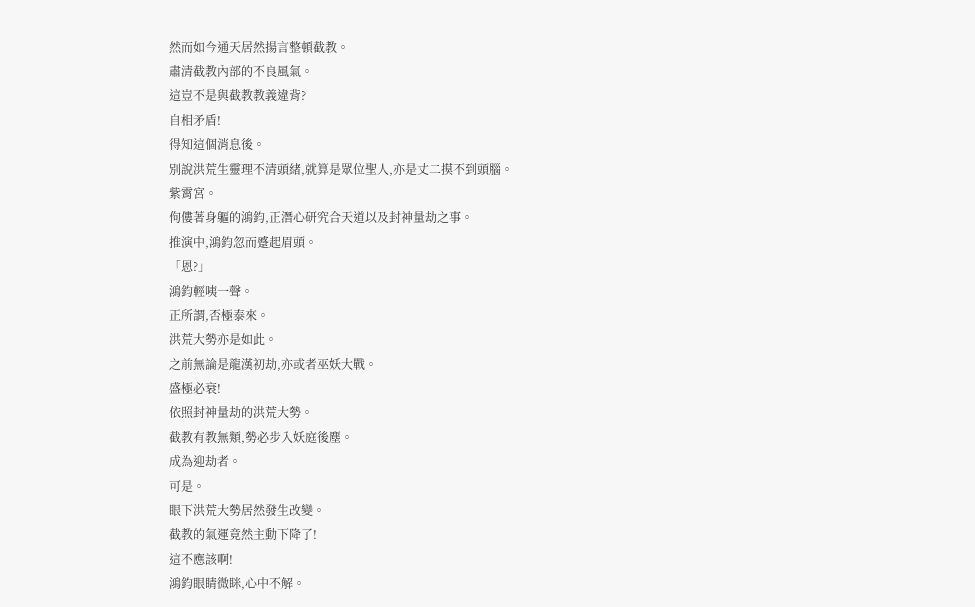然而如今通天居然揚言整頓截教。
肅清截教內部的不良風氣。
這豈不是與截教教義違背?
自相矛盾!
得知這個消息後。
別說洪荒生靈理不清頭緒,就算是眾位聖人,亦是丈二摸不到頭腦。
紫霄宮。
佝僂著身軀的鴻鈞,正潛心研究合天道以及封神量劫之事。
推演中,鴻鈞忽而蹙起眉頭。
「恩?」
鴻鈞輕咦一聲。
正所謂,否極泰來。
洪荒大勢亦是如此。
之前無論是龍漢初劫,亦或者巫妖大戰。
盛極必衰!
依照封神量劫的洪荒大勢。
截教有教無類,勢必步入妖庭後塵。
成為迎劫者。
可是。
眼下洪荒大勢居然發生改變。
截教的氣運竟然主動下降了!
這不應該啊!
鴻鈞眼睛微眯,心中不解。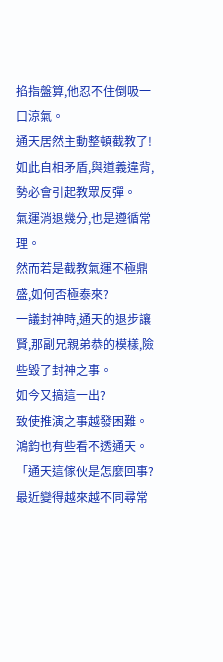掐指盤算,他忍不住倒吸一口涼氣。
通天居然主動整頓截教了!
如此自相矛盾,與道義違背,勢必會引起教眾反彈。
氣運消退幾分,也是遵循常理。
然而若是截教氣運不極鼎盛,如何否極泰來?
一議封神時,通天的退步讓賢,那副兄親弟恭的模樣,險些毀了封神之事。
如今又搞這一出?
致使推演之事越發困難。
鴻鈞也有些看不透通天。
「通天這傢伙是怎麼回事?最近變得越來越不同尋常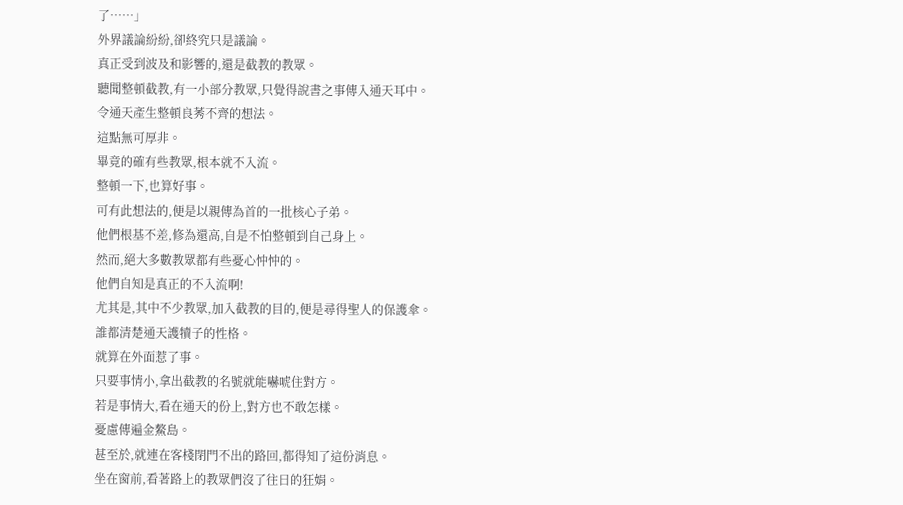了……」
外界議論紛紛,卻終究只是議論。
真正受到波及和影響的,還是截教的教眾。
聽聞整頓截教,有一小部分教眾,只覺得說書之事傳入通天耳中。
令通天產生整頓良莠不齊的想法。
這點無可厚非。
畢竟的確有些教眾,根本就不入流。
整頓一下,也算好事。
可有此想法的,便是以親傳為首的一批核心子弟。
他們根基不差,修為還高,自是不怕整頓到自己身上。
然而,絕大多數教眾都有些憂心忡忡的。
他們自知是真正的不入流啊!
尤其是,其中不少教眾,加入截教的目的,便是尋得聖人的保護傘。
誰都清楚通天護犢子的性格。
就算在外面惹了事。
只要事情小,拿出截教的名號就能嚇唬住對方。
若是事情大,看在通天的份上,對方也不敢怎樣。
憂慮傳遍金鰲島。
甚至於,就連在客棧閉門不出的路回,都得知了這份消息。
坐在窗前,看著路上的教眾們沒了往日的狂娟。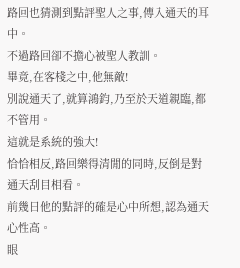路回也猜測到點評聖人之事,傳入通天的耳中。
不過路回卻不擔心被聖人教訓。
畢竟,在客棧之中,他無敵!
別說通天了,就算鴻鈞,乃至於天道親臨,都不管用。
這就是系統的強大!
恰恰相反,路回樂得清閒的同時,反倒是對通天刮目相看。
前幾日他的點評的確是心中所想,認為通天心性高。
眼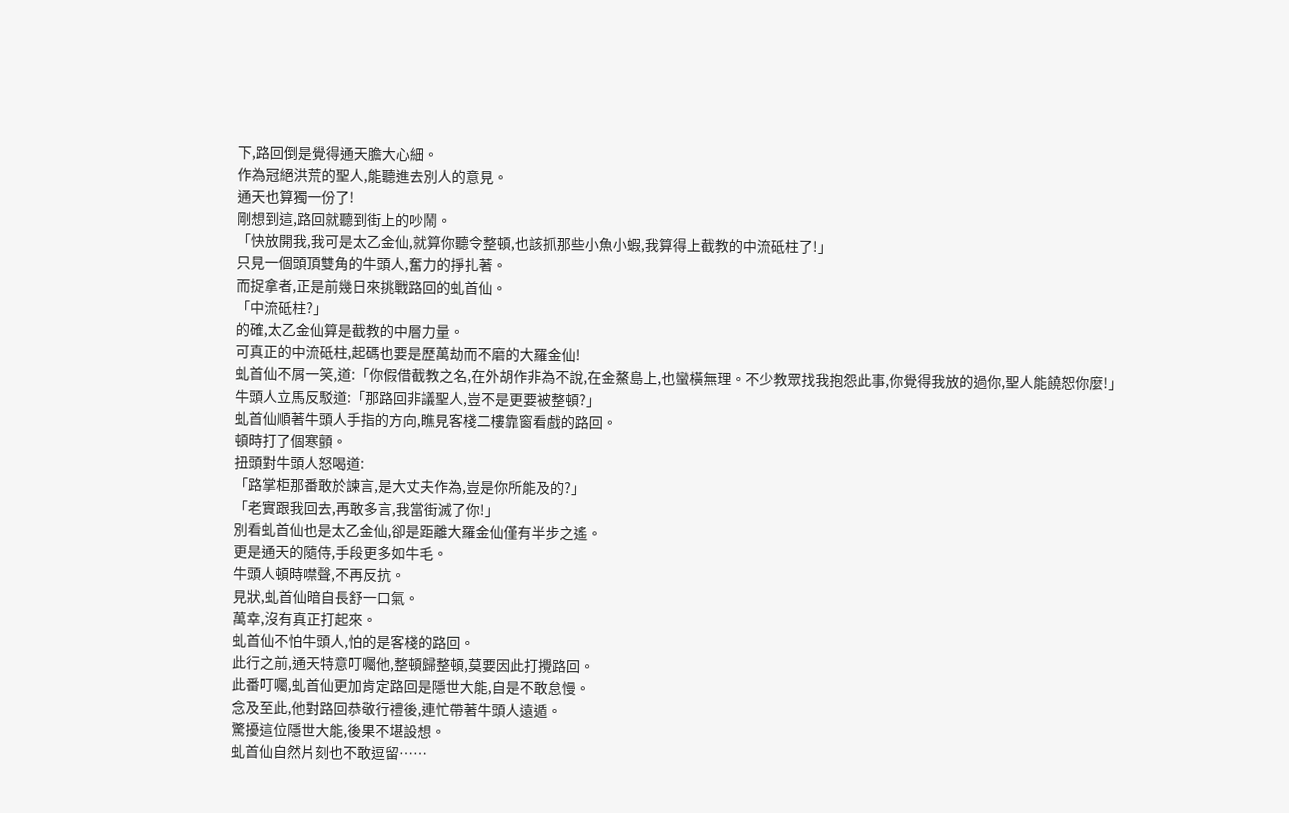下,路回倒是覺得通天膽大心細。
作為冠絕洪荒的聖人,能聽進去別人的意見。
通天也算獨一份了!
剛想到這,路回就聽到街上的吵鬧。
「快放開我,我可是太乙金仙,就算你聽令整頓,也該抓那些小魚小蝦,我算得上截教的中流砥柱了!」
只見一個頭頂雙角的牛頭人,奮力的掙扎著。
而捉拿者,正是前幾日來挑戰路回的虬首仙。
「中流砥柱?」
的確,太乙金仙算是截教的中層力量。
可真正的中流砥柱,起碼也要是歷萬劫而不磨的大羅金仙!
虬首仙不屑一笑,道:「你假借截教之名,在外胡作非為不說,在金鰲島上,也蠻橫無理。不少教眾找我抱怨此事,你覺得我放的過你,聖人能饒恕你麼!」
牛頭人立馬反駁道:「那路回非議聖人,豈不是更要被整頓?」
虬首仙順著牛頭人手指的方向,瞧見客棧二樓靠窗看戲的路回。
頓時打了個寒顫。
扭頭對牛頭人怒喝道:
「路掌柜那番敢於諫言,是大丈夫作為,豈是你所能及的?」
「老實跟我回去,再敢多言,我當街滅了你!」
別看虬首仙也是太乙金仙,卻是距離大羅金仙僅有半步之遙。
更是通天的隨侍,手段更多如牛毛。
牛頭人頓時噤聲,不再反抗。
見狀,虬首仙暗自長舒一口氣。
萬幸,沒有真正打起來。
虬首仙不怕牛頭人,怕的是客棧的路回。
此行之前,通天特意叮囑他,整頓歸整頓,莫要因此打攪路回。
此番叮囑,虬首仙更加肯定路回是隱世大能,自是不敢怠慢。
念及至此,他對路回恭敬行禮後,連忙帶著牛頭人遠遁。
驚擾這位隱世大能,後果不堪設想。
虬首仙自然片刻也不敢逗留……